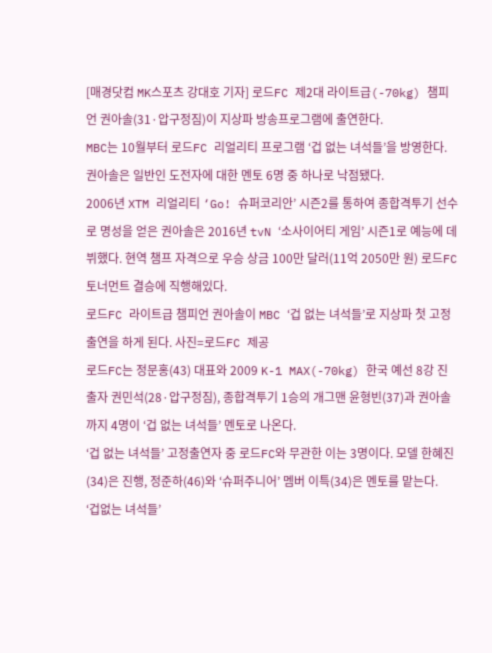[매경닷컴 MK스포츠 강대호 기자] 로드FC 제2대 라이트급(-70kg) 챔피언 권아솔(31·압구정짐)이 지상파 방송프로그램에 출연한다.
MBC는 10월부터 로드FC 리얼리티 프로그램 ‘겁 없는 녀석들’을 방영한다. 권아솔은 일반인 도전자에 대한 멘토 6명 중 하나로 낙점됐다.
2006년 XTM 리얼리티 ‘Go! 슈퍼코리안’ 시즌2를 통하여 종합격투기 선수로 명성을 얻은 권아솔은 2016년 tvN ‘소사이어티 게임’ 시즌1로 예능에 데뷔했다. 현역 챔프 자격으로 우승 상금 100만 달러(11억 2050만 원) 로드FC 토너먼트 결승에 직행해있다.
로드FC 라이트급 챔피언 권아솔이 MBC ‘겁 없는 녀석들’로 지상파 첫 고정출연을 하게 된다. 사진=로드FC 제공
로드FC는 정문홍(43) 대표와 2009 K-1 MAX(-70kg) 한국 예선 8강 진출자 권민석(28·압구정짐), 종합격투기 1승의 개그맨 윤형빈(37)과 권아솔까지 4명이 ‘겁 없는 녀석들’ 멘토로 나온다.
‘겁 없는 녀석들’ 고정출연자 중 로드FC와 무관한 이는 3명이다. 모델 한혜진(34)은 진행, 정준하(46)와 ‘슈퍼주니어’ 멤버 이특(34)은 멘토를 맡는다.
‘겁없는 녀석들’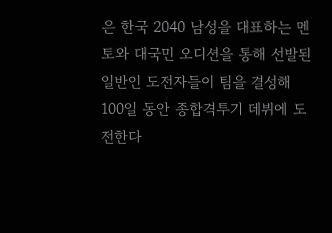은 한국 2040 남성을 대표하는 멘토와 대국민 오디션을 통해 선발된 일반인 도전자들이 팀을 결성해 100일 동안 종합격투기 데뷔에 도전한다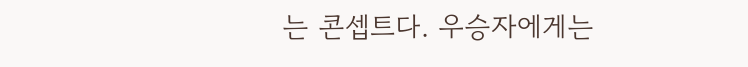는 콘셉트다. 우승자에게는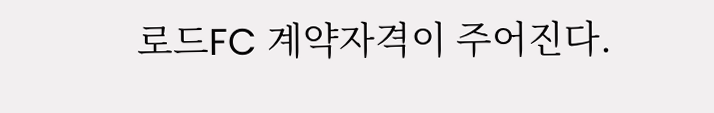로드FC 계약자격이 주어진다.